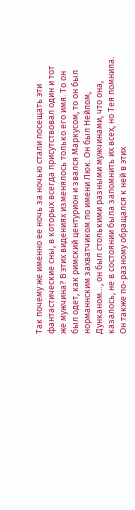Так почему же именно ее ночь за ночью стали посещать эти фантастические сны, в которых всегда присутствовал один и тот же мужчина? В этих видениях изменялось только его имя. То он был одет, как римский центурион и звался Маркусом, то он был норманнским захватчиком по имени Люк. Он был Нейлом, Дунканом…, он был столькими разными мужчинами, что она, казалось, не в состоянии была запомнить их всех, но Тея помнила. Он также по-разному обращался к ней в этих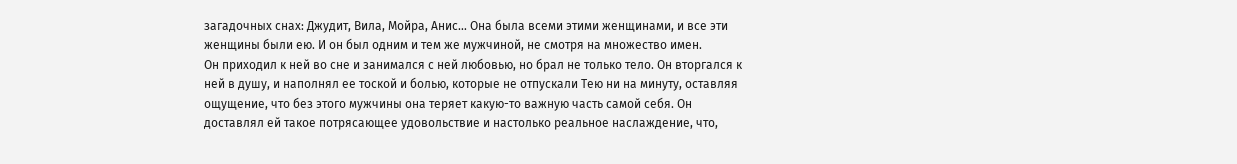загадочных снах: Джудит, Вила, Мойра, Анис… Она была всеми этими женщинами, и все эти женщины были ею. И он был одним и тем же мужчиной, не смотря на множество имен.
Он приходил к ней во сне и занимался с ней любовью, но брал не только тело. Он вторгался к ней в душу, и наполнял ее тоской и болью, которые не отпускали Тею ни на минуту, оставляя ощущение, что без этого мужчины она теряет какую-то важную часть самой себя. Он доставлял ей такое потрясающее удовольствие и настолько реальное наслаждение, что,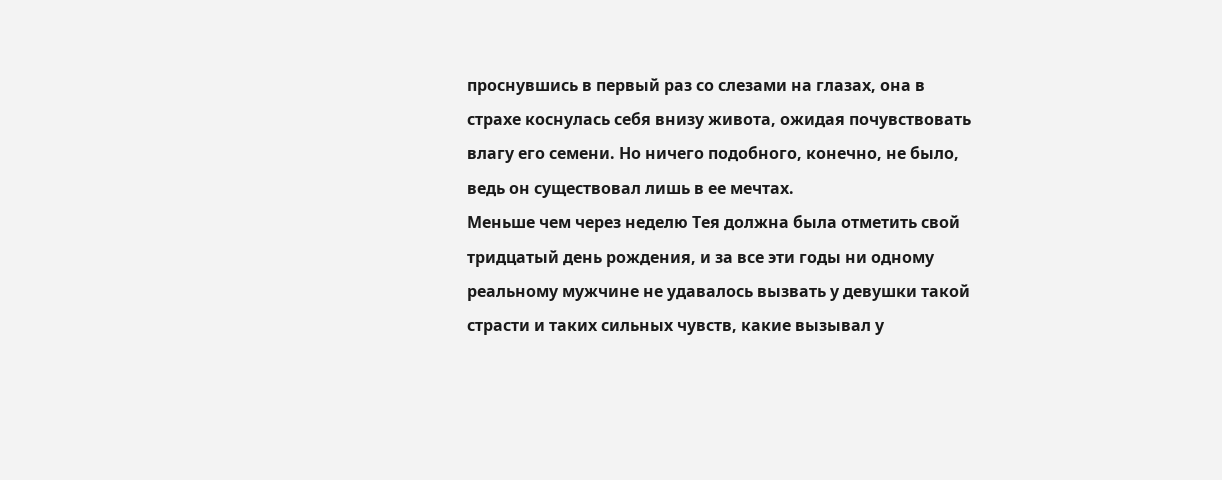проснувшись в первый раз со слезами на глазах, она в страхе коснулась себя внизу живота, ожидая почувствовать влагу его семени. Но ничего подобного, конечно, не было, ведь он существовал лишь в ее мечтах.
Меньше чем через неделю Тея должна была отметить свой тридцатый день рождения, и за все эти годы ни одному реальному мужчине не удавалось вызвать у девушки такой страсти и таких сильных чувств, какие вызывал у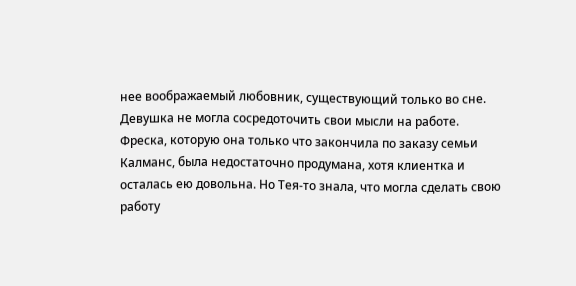нее воображаемый любовник, существующий только во сне.
Девушка не могла сосредоточить свои мысли на работе. Фреска, которую она только что закончила по заказу семьи Калманс, была недостаточно продумана, хотя клиентка и осталась ею довольна. Но Тея-то знала, что могла сделать свою работу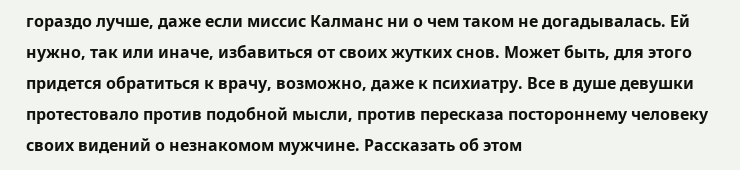гораздо лучше, даже если миссис Калманс ни о чем таком не догадывалась. Ей нужно, так или иначе, избавиться от своих жутких снов. Может быть, для этого придется обратиться к врачу, возможно, даже к психиатру. Все в душе девушки протестовало против подобной мысли, против пересказа постороннему человеку своих видений о незнакомом мужчине. Рассказать об этом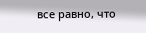все равно, что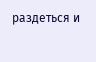раздеться и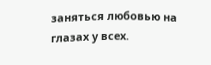заняться любовью на глазах у всех.